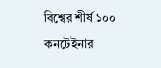বিশ্বের শীর্ষ ১০০ কনটেইনার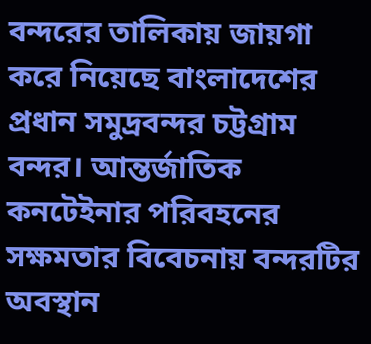বন্দরের তালিকায় জায়গা করে নিয়েছে বাংলাদেশের প্রধান সমুদ্রবন্দর চট্টগ্রাম বন্দর। আন্তর্জাতিক কনটেইনার পরিবহনের সক্ষমতার বিবেচনায় বন্দরটির অবস্থান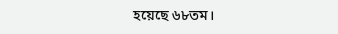হয়েছে ৬৮তম।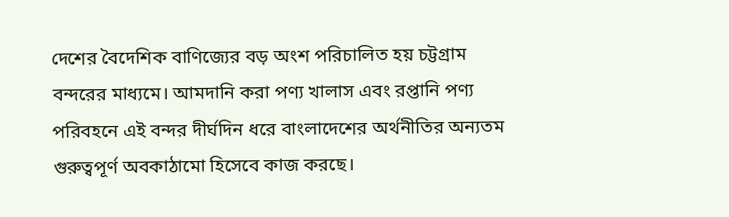দেশের বৈদেশিক বাণিজ্যের বড় অংশ পরিচালিত হয় চট্টগ্রাম বন্দরের মাধ্যমে। আমদানি করা পণ্য খালাস এবং রপ্তানি পণ্য পরিবহনে এই বন্দর দীর্ঘদিন ধরে বাংলাদেশের অর্থনীতির অন্যতম গুরুত্বপূর্ণ অবকাঠামো হিসেবে কাজ করছে।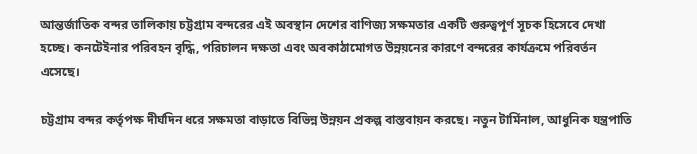আন্তর্জাতিক বন্দর তালিকায় চট্টগ্রাম বন্দরের এই অবস্থান দেশের বাণিজ্য সক্ষমতার একটি গুরুত্বপূর্ণ সূচক হিসেবে দেখা হচ্ছে। কনটেইনার পরিবহন বৃদ্ধি, পরিচালন দক্ষতা এবং অবকাঠামোগত উন্নয়নের কারণে বন্দরের কার্যক্রমে পরিবর্তন এসেছে।

চট্টগ্রাম বন্দর কর্তৃপক্ষ দীর্ঘদিন ধরে সক্ষমতা বাড়াতে বিভিন্ন উন্নয়ন প্রকল্প বাস্তবায়ন করছে। নতুন টার্মিনাল, আধুনিক যন্ত্রপাতি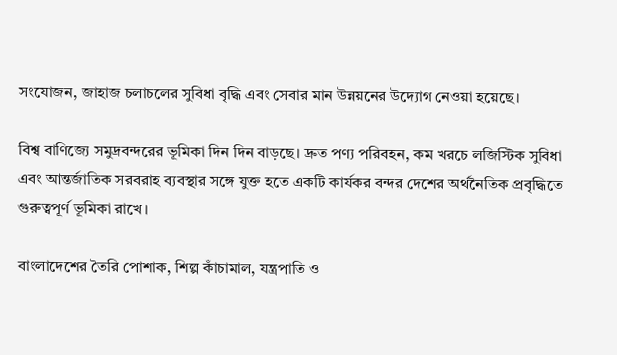সংযোজন, জাহাজ চলাচলের সুবিধা বৃদ্ধি এবং সেবার মান উন্নয়নের উদ্যোগ নেওয়া হয়েছে।

বিশ্ব বাণিজ্যে সমুদ্রবন্দরের ভূমিকা দিন দিন বাড়ছে। দ্রুত পণ্য পরিবহন, কম খরচে লজিস্টিক সুবিধা এবং আন্তর্জাতিক সরবরাহ ব্যবস্থার সঙ্গে যুক্ত হতে একটি কার্যকর বন্দর দেশের অর্থনৈতিক প্রবৃদ্ধিতে গুরুত্বপূর্ণ ভূমিকা রাখে।

বাংলাদেশের তৈরি পোশাক, শিল্প কাঁচামাল, যন্ত্রপাতি ও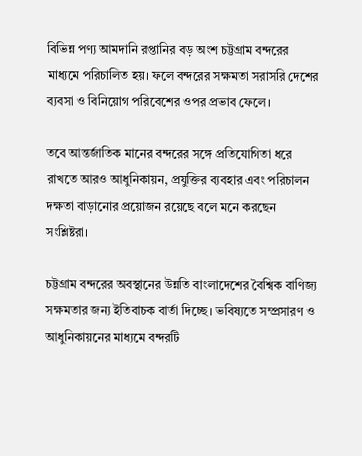বিভিন্ন পণ্য আমদানি রপ্তানির বড় অংশ চট্টগ্রাম বন্দরের মাধ্যমে পরিচালিত হয়। ফলে বন্দরের সক্ষমতা সরাসরি দেশের ব্যবসা ও বিনিয়োগ পরিবেশের ওপর প্রভাব ফেলে।

তবে আন্তর্জাতিক মানের বন্দরের সঙ্গে প্রতিযোগিতা ধরে রাখতে আরও আধুনিকায়ন, প্রযুক্তির ব্যবহার এবং পরিচালন দক্ষতা বাড়ানোর প্রয়োজন রয়েছে বলে মনে করছেন সংশ্লিষ্টরা।

চট্টগ্রাম বন্দরের অবস্থানের উন্নতি বাংলাদেশের বৈশ্বিক বাণিজ্য সক্ষমতার জন্য ইতিবাচক বার্তা দিচ্ছে। ভবিষ্যতে সম্প্রসারণ ও আধুনিকায়নের মাধ্যমে বন্দরটি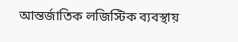আন্তর্জাতিক লজিস্টিক ব্যবস্থায়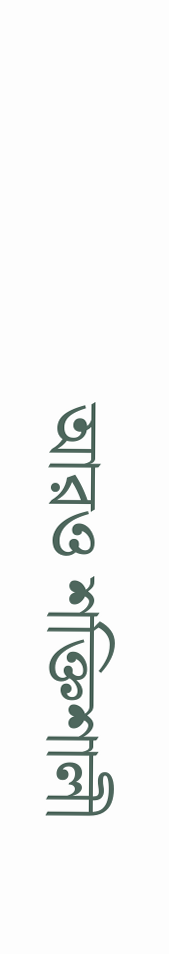আরও শক্তিশালী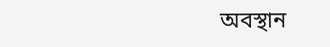অবস্থান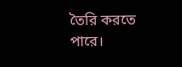তৈরি করতে পারে।